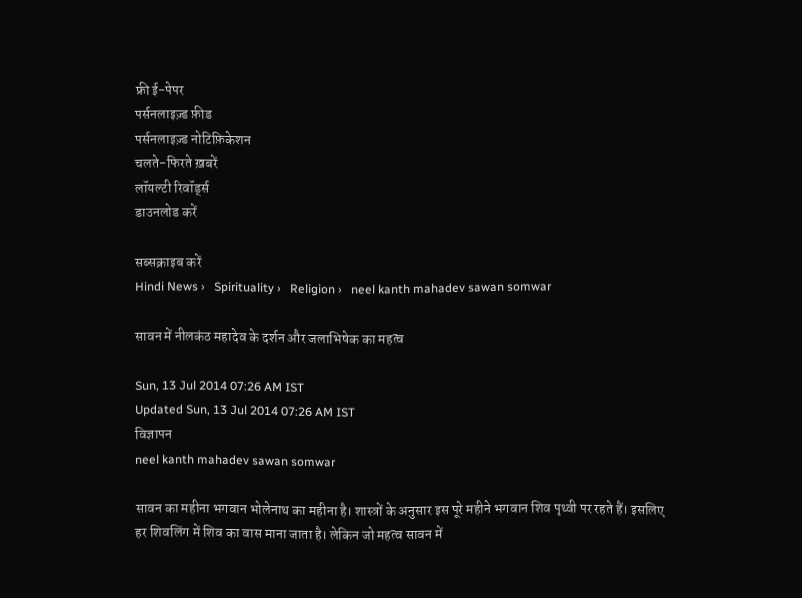फ्री ई-पेपर
पर्सनलाइज़्ड फ़ीड
पर्सनलाइज़्ड नोटिफ़िकेशन
चलते-फिरते ख़बरें
लॉयल्टी रिवॉर्ड्स
डाउनलोड करें

सब्सक्राइब करें
Hindi News ›   Spirituality ›   Religion ›   neel kanth mahadev sawan somwar

सावन में नीलकंठ महादेव के दर्शन और जलाभिषेक का महत्व

Sun, 13 Jul 2014 07:26 AM IST
Updated Sun, 13 Jul 2014 07:26 AM IST
विज्ञापन
neel kanth mahadev sawan somwar

सावन का महीना भगवान भोलेनाथ का महीना है। शास्त्रों के अनुसार इस पूरे महीने भगवान शिव पृथ्वी पर रहते हैं। इसलिए हर शिवलिंग में शिव का वास माना जाता है। लेकिन जो महत्व सावन में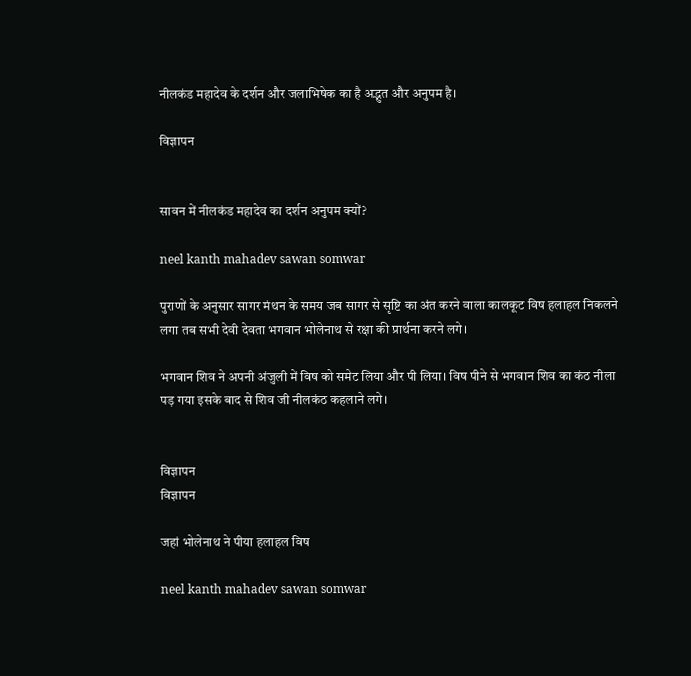नीलकंड महादेव के दर्शन और जलाभिषेक का है अद्भुत और अनुपम है।

विज्ञापन


सावन में नीलकंड महादेव का दर्शन अनुपम क्यों?

neel kanth mahadev sawan somwar

पुराणों के अनुसार सागर मंथन के समय जब सागर से सृष्टि का अंत करने वाला कालकूट विष हलाहल निकलने लगा तब सभी देवी देवता भगवान भोलेनाथ से रक्षा की प्रार्थना करने लगे।

भगवान शिव ने अपनी अंजुली में विष को समेट लिया और पी लिया। विष पीने से भगवान शिव का कंठ नीला पड़ गया इसके बाद से शिव जी नीलकंठ कहलाने लगे।


विज्ञापन
विज्ञापन

जहां भोलेनाथ ने पीया हलाहल विष

neel kanth mahadev sawan somwar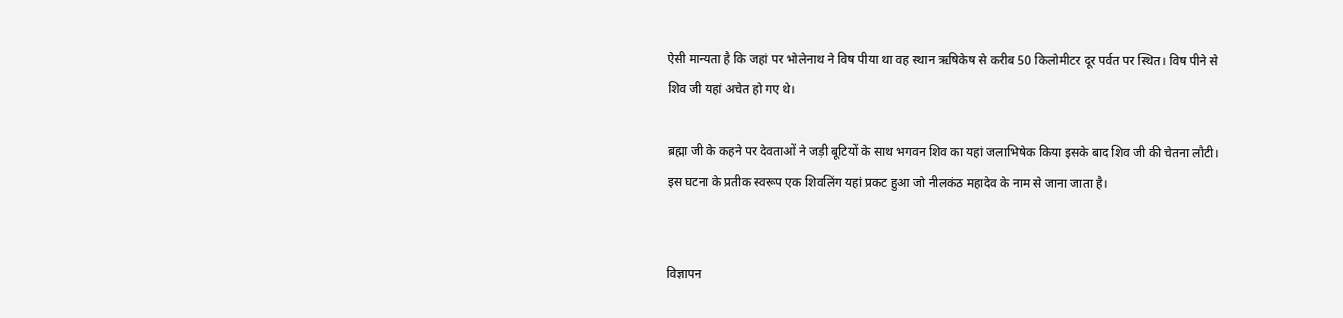ऐसी मान्यता है कि जहां पर भोलेनाथ ने विष पीया था वह स्थान ऋषिकेष से करीब 50 किलोमीटर दूर पर्वत पर स्थित। विष पीने से शिव जी यहां अचेत हो गए थे।

ब्रह्मा जी के कहने पर देवताओं ने जड़ी बूटियों के साथ भगवन शिव का यहां जलाभिषेक किया इसके बाद शिव जी की चेतना लौटी। इस घटना के प्रतीक स्वरूप एक शिवलिंग यहां प्रकट हुआ जो नीलकंठ महादेव के नाम से जाना जाता है।


विज्ञापन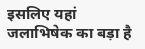इसलिए यहां जलाभिषेक का बड़ा है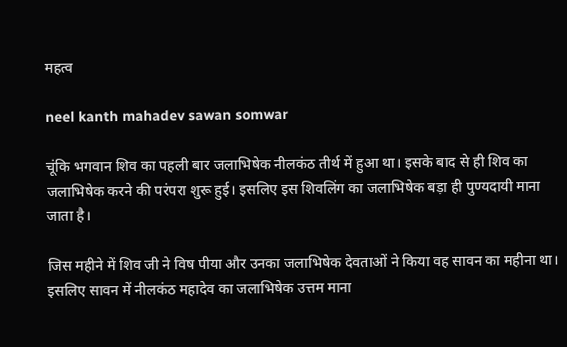महत्व

neel kanth mahadev sawan somwar

चूंकि भगवान शिव का पहली बार जलाभिषेक नीलकंठ तीर्थ में हुआ था। इसके बाद से ही शिव का जलाभिषेक करने की परंपरा शुरू हुई। इसलिए इस शिवलिंग का जलाभिषेक बड़ा ही पुण्यदायी माना जाता है।

जिस महीने में शिव जी ने विष पीया और उनका जलाभिषेक देवताओं ने किया वह सावन का महीना था। इसलिए सावन में नीलकंठ महादेव का जलाभिषेक उत्तम माना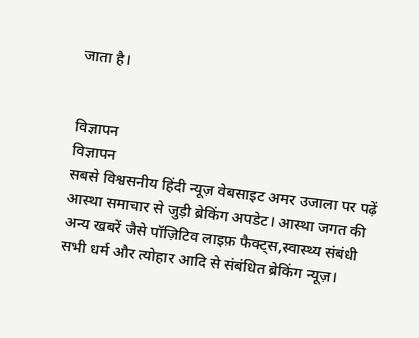जाता है।


विज्ञापन
विज्ञापन
सबसे विश्वसनीय हिंदी न्यूज़ वेबसाइट अमर उजाला पर पढ़ें आस्था समाचार से जुड़ी ब्रेकिंग अपडेट। आस्था जगत की अन्य खबरें जैसे पॉज़िटिव लाइफ़ फैक्ट्स,स्वास्थ्य संबंधी सभी धर्म और त्योहार आदि से संबंधित ब्रेकिंग न्यूज़।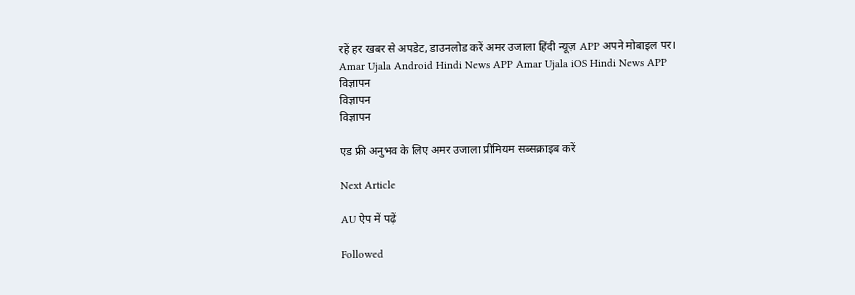रहें हर खबर से अपडेट, डाउनलोड करें अमर उजाला हिंदी न्यूज़ APP अपने मोबाइल पर।
Amar Ujala Android Hindi News APP Amar Ujala iOS Hindi News APP
विज्ञापन
विज्ञापन
विज्ञापन

एड फ्री अनुभव के लिए अमर उजाला प्रीमियम सब्सक्राइब करें

Next Article

AU ऐप में पढ़ें

Followed